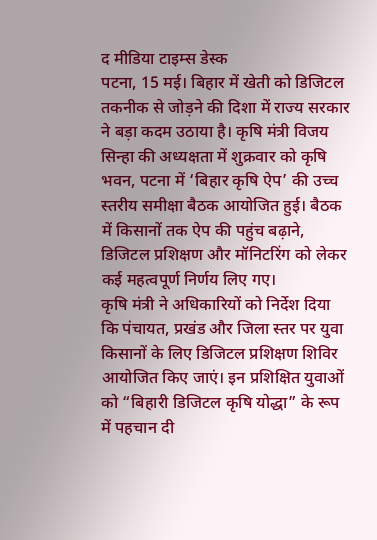द मीडिया टाइम्स डेस्क
पटना, 15 मई। बिहार में खेती को डिजिटल तकनीक से जोड़ने की दिशा में राज्य सरकार ने बड़ा कदम उठाया है। कृषि मंत्री विजय सिन्हा की अध्यक्षता में शुक्रवार को कृषि भवन, पटना में ‘बिहार कृषि ऐप’ की उच्च स्तरीय समीक्षा बैठक आयोजित हुई। बैठक में किसानों तक ऐप की पहुंच बढ़ाने, डिजिटल प्रशिक्षण और मॉनिटरिंग को लेकर कई महत्वपूर्ण निर्णय लिए गए।
कृषि मंत्री ने अधिकारियों को निर्देश दिया कि पंचायत, प्रखंड और जिला स्तर पर युवा किसानों के लिए डिजिटल प्रशिक्षण शिविर आयोजित किए जाएं। इन प्रशिक्षित युवाओं को “बिहारी डिजिटल कृषि योद्धा” के रूप में पहचान दी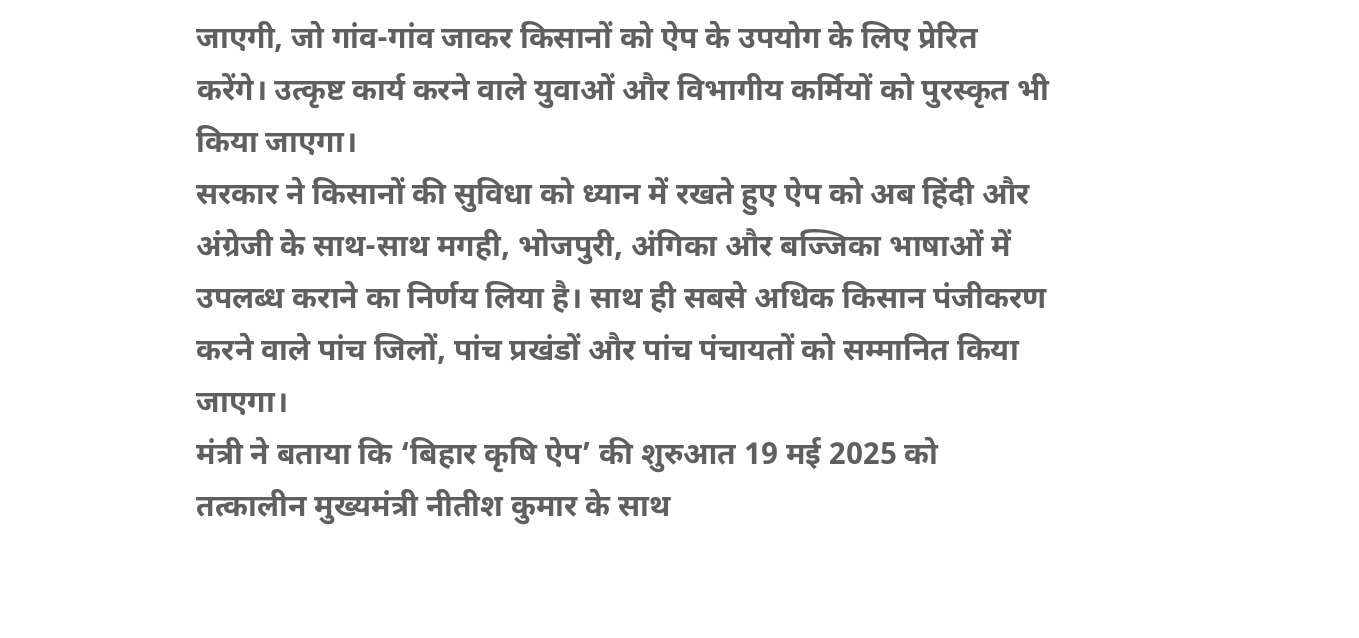जाएगी, जो गांव-गांव जाकर किसानों को ऐप के उपयोग के लिए प्रेरित करेंगे। उत्कृष्ट कार्य करने वाले युवाओं और विभागीय कर्मियों को पुरस्कृत भी किया जाएगा।
सरकार ने किसानों की सुविधा को ध्यान में रखते हुए ऐप को अब हिंदी और अंग्रेजी के साथ-साथ मगही, भोजपुरी, अंगिका और बज्जिका भाषाओं में उपलब्ध कराने का निर्णय लिया है। साथ ही सबसे अधिक किसान पंजीकरण करने वाले पांच जिलों, पांच प्रखंडों और पांच पंचायतों को सम्मानित किया जाएगा।
मंत्री ने बताया कि ‘बिहार कृषि ऐप’ की शुरुआत 19 मई 2025 को तत्कालीन मुख्यमंत्री नीतीश कुमार के साथ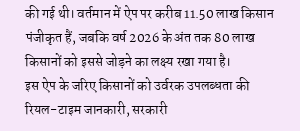की गई थी। वर्तमान में ऐप पर करीब 11.50 लाख किसान पंजीकृत हैं, जबकि वर्ष 2026 के अंत तक 80 लाख किसानों को इससे जोड़ने का लक्ष्य रखा गया है।
इस ऐप के जरिए किसानों को उर्वरक उपलब्धता की रियल-टाइम जानकारी, सरकारी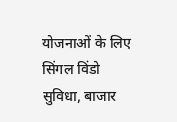योजनाओं के लिए सिंगल विंडो सुविधा, बाजार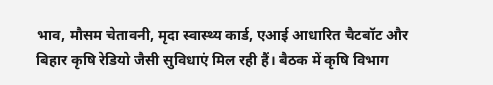भाव, मौसम चेतावनी, मृदा स्वास्थ्य कार्ड, एआई आधारित चैटबॉट और बिहार कृषि रेडियो जैसी सुविधाएं मिल रही हैं। बैठक में कृषि विभाग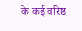के कई वरिष्ठ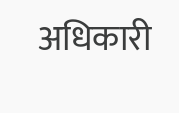अधिकारी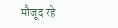मौजूद रहे